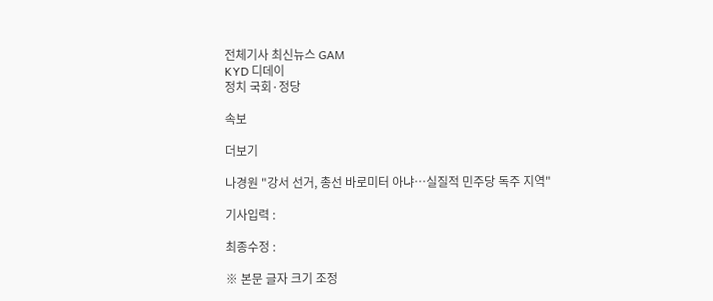전체기사 최신뉴스 GAM
KYD 디데이
정치 국회·정당

속보

더보기

나경원 "강서 선거, 총선 바로미터 아냐…실질적 민주당 독주 지역"

기사입력 :

최종수정 :

※ 본문 글자 크기 조정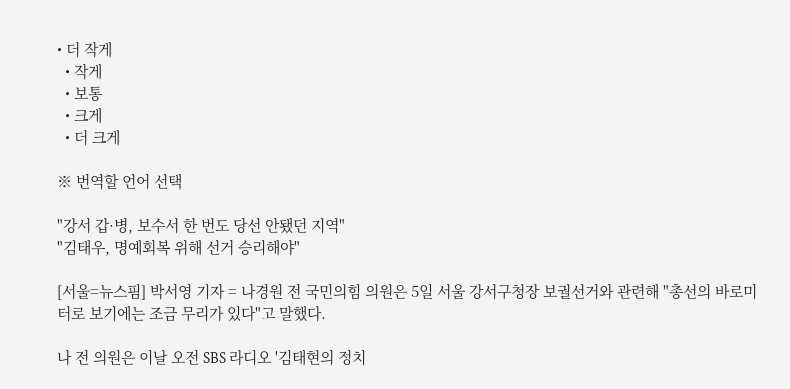• 더 작게
  • 작게
  • 보통
  • 크게
  • 더 크게

※ 번역할 언어 선택

"강서 갑·병, 보수서 한 번도 당선 안됐던 지역"
"김태우, 명예회복 위해 선거 승리해야"

[서울=뉴스핌] 박서영 기자 = 나경원 전 국민의힘 의원은 5일 서울 강서구청장 보궐선거와 관련해 "총선의 바로미터로 보기에는 조금 무리가 있다"고 말했다.

나 전 의원은 이날 오전 SBS 라디오 '김태현의 정치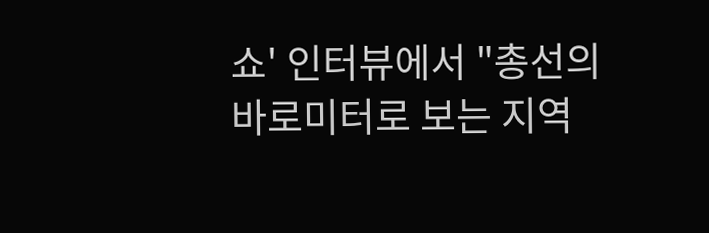쇼' 인터뷰에서 "총선의 바로미터로 보는 지역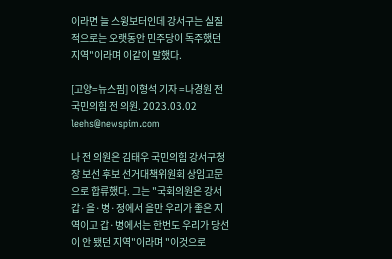이라면 늘 스윙보터인데 강서구는 실질적으로는 오랫동안 민주당이 독주했던 지역"이라며 이같이 말했다.

[고양=뉴스핌] 이형석 기자 =나경원 전 국민의힘 전 의원. 2023.03.02 leehs@newspim.com

나 전 의원은 김태우 국민의힘 강서구청장 보선 후보 선거대책위원회 상임고문으로 합류했다. 그는 "국회의원은 강서 갑·을·병·정에서 을만 우리가 좋은 지역이고 갑·병에서는 한번도 우리가 당선이 안 됐던 지역"이라며 "이것으로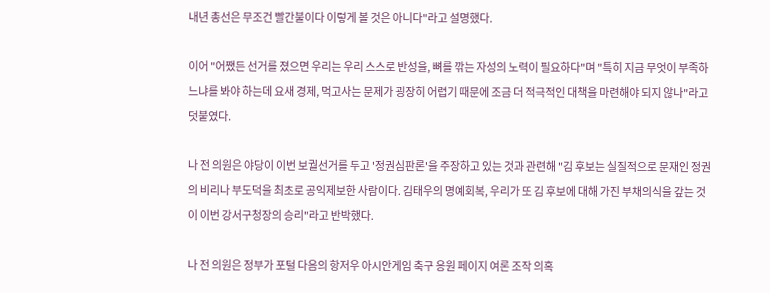내년 총선은 무조건 빨간불이다 이렇게 볼 것은 아니다"라고 설명했다.

이어 "어쨌든 선거를 졌으면 우리는 우리 스스로 반성을, 뼈를 깎는 자성의 노력이 필요하다"며 "특히 지금 무엇이 부족하느냐를 봐야 하는데 요새 경제, 먹고사는 문제가 굉장히 어렵기 때문에 조금 더 적극적인 대책을 마련해야 되지 않나"라고 덧붙였다.

나 전 의원은 야당이 이번 보궐선거를 두고 '정권심판론'을 주장하고 있는 것과 관련해 "김 후보는 실질적으로 문재인 정권의 비리나 부도덕을 최초로 공익제보한 사람이다. 김태우의 명예회복, 우리가 또 김 후보에 대해 가진 부채의식을 갚는 것이 이번 강서구청장의 승리"라고 반박했다.

나 전 의원은 정부가 포털 다음의 항저우 아시안게임 축구 응원 페이지 여론 조작 의혹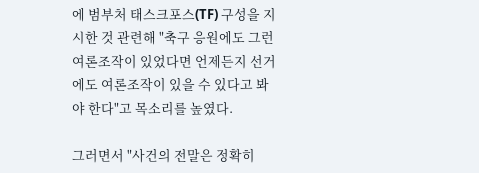에 범부처 태스크포스(TF) 구성을 지시한 것 관련해 "축구 응원에도 그런 여론조작이 있었다면 언제든지 선거에도 여론조작이 있을 수 있다고 봐야 한다"고 목소리를 높였다.

그러면서 "사건의 전말은 정확히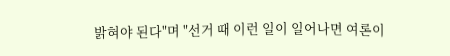밝혀야 된다"며 "선거 때 이런 일이 일어나면 여론이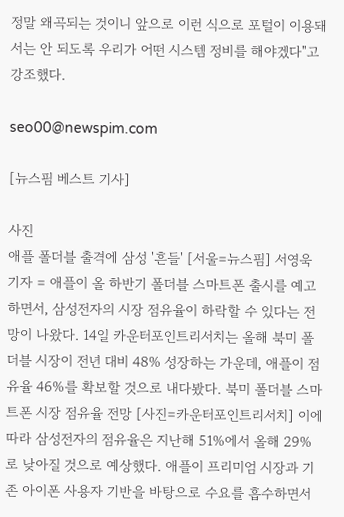정말 왜곡되는 것이니 앞으로 이런 식으로 포털이 이용돼서는 안 되도록 우리가 어떤 시스템 정비를 해야겠다"고 강조했다.

seo00@newspim.com

[뉴스핌 베스트 기사]

사진
애플 폴더블 출격에 삼성 '흔들' [서울=뉴스핌] 서영욱 기자 = 애플이 올 하반기 폴더블 스마트폰 출시를 예고하면서, 삼성전자의 시장 점유율이 하락할 수 있다는 전망이 나왔다. 14일 카운터포인트리서치는 올해 북미 폴더블 시장이 전년 대비 48% 성장하는 가운데, 애플이 점유율 46%를 확보할 것으로 내다봤다. 북미 폴더블 스마트폰 시장 점유율 전망 [사진=카운터포인트리서치] 이에 따라 삼성전자의 점유율은 지난해 51%에서 올해 29%로 낮아질 것으로 예상했다. 애플이 프리미엄 시장과 기존 아이폰 사용자 기반을 바탕으로 수요를 흡수하면서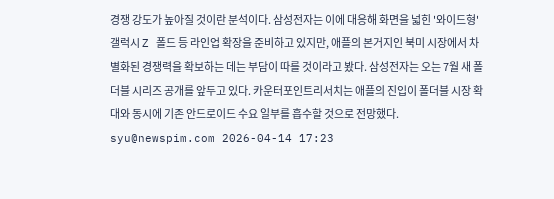경쟁 강도가 높아질 것이란 분석이다. 삼성전자는 이에 대응해 화면을 넓힌 '와이드형' 갤럭시 Z 폴드 등 라인업 확장을 준비하고 있지만, 애플의 본거지인 북미 시장에서 차별화된 경쟁력을 확보하는 데는 부담이 따를 것이라고 봤다. 삼성전자는 오는 7월 새 폴더블 시리즈 공개를 앞두고 있다. 카운터포인트리서치는 애플의 진입이 폴더블 시장 확대와 동시에 기존 안드로이드 수요 일부를 흡수할 것으로 전망했다. syu@newspim.com 2026-04-14 17:23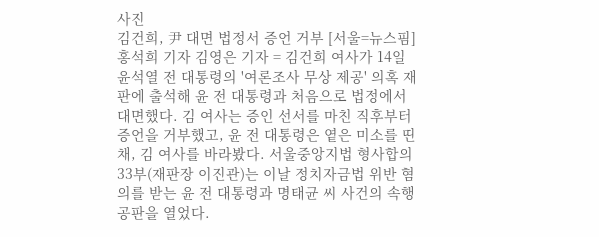사진
김건희, 尹 대면 법정서 증언 거부 [서울=뉴스핌] 홍석희 기자 김영은 기자 = 김건희 여사가 14일 윤석열 전 대통령의 '여론조사 무상 제공' 의혹 재판에 출석해 윤 전 대통령과 처음으로 법정에서 대면했다. 김 여사는 증인 선서를 마친 직후부터 증언을 거부했고, 윤 전 대통령은 옅은 미소를 띤 채, 김 여사를 바라봤다. 서울중앙지법 형사합의33부(재판장 이진관)는 이날 정치자금법 위반 혐의를 받는 윤 전 대통령과 명태균 씨 사건의 속행 공판을 열었다.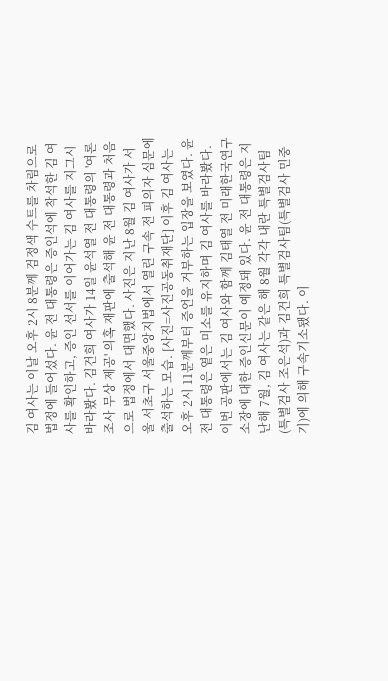김 여사는 이날 오후 2시 8분께 검정색 수트를 차림으로 법정에 들어섰다. 윤 전 대통령은 증인석에 착석한 김 여사를 확인하고, 증인 선서를 이어가는 김 여사를 지그시 바라봤다. 김건희 여사가 14일 윤석열 전 대통령의 '여론조사 무상 제공' 의혹 재판에 출석해 윤 전 대통령과 처음으로 법정에서 대면했다. 사진은 지난 8월 김 여사가 서울 서초구 서울중앙지법에서 열린 구속 전 피의자 심문에 출석하는 모습. [사진=사진공동취재단] 이후 김 여사는 오후 2시 11분께부터 증언을 거부하는 입장을 보였다. 윤 전 대통령은 옅은 미소를 유지하며 김 여사를 바라봤다. 이번 공판에서는 김 여사와 함께 김태열 전 미래한국연구소장에 대한 증인신문이 예정돼 있다. 윤 전 대통령은 지난해 7월, 김 여사는 같은 해 8월 각각 내란 특별검사팀(특별검사 조은석)과 김건희 특별검사팀(특별검사 민중기)에 의해 구속기소됐다. 이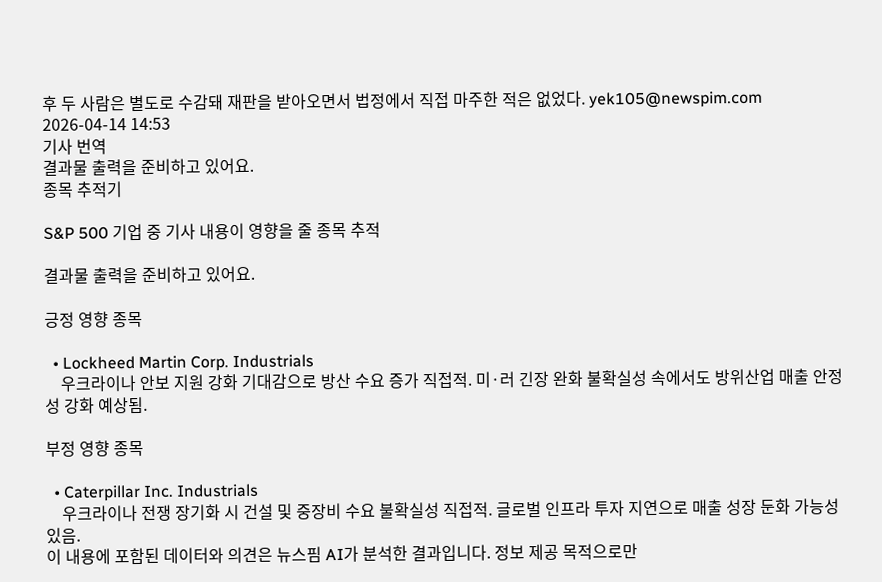후 두 사람은 별도로 수감돼 재판을 받아오면서 법정에서 직접 마주한 적은 없었다. yek105@newspim.com   2026-04-14 14:53
기사 번역
결과물 출력을 준비하고 있어요.
종목 추적기

S&P 500 기업 중 기사 내용이 영향을 줄 종목 추적

결과물 출력을 준비하고 있어요.

긍정 영향 종목

  • Lockheed Martin Corp. Industrials
    우크라이나 안보 지원 강화 기대감으로 방산 수요 증가 직접적. 미·러 긴장 완화 불확실성 속에서도 방위산업 매출 안정성 강화 예상됨.

부정 영향 종목

  • Caterpillar Inc. Industrials
    우크라이나 전쟁 장기화 시 건설 및 중장비 수요 불확실성 직접적. 글로벌 인프라 투자 지연으로 매출 성장 둔화 가능성 있음.
이 내용에 포함된 데이터와 의견은 뉴스핌 AI가 분석한 결과입니다. 정보 제공 목적으로만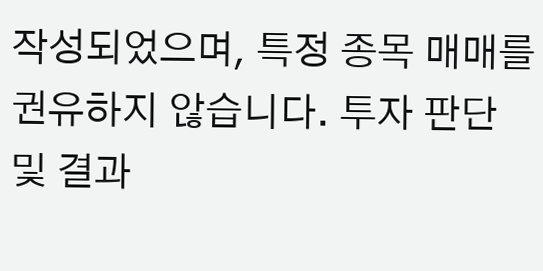작성되었으며, 특정 종목 매매를 권유하지 않습니다. 투자 판단 및 결과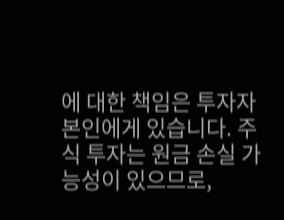에 대한 책임은 투자자 본인에게 있습니다. 주식 투자는 원금 손실 가능성이 있으므로,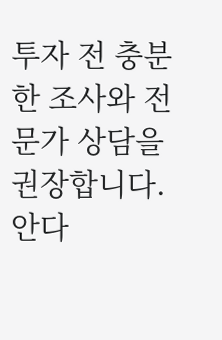투자 전 충분한 조사와 전문가 상담을 권장합니다.
안다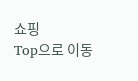쇼핑
Top으로 이동